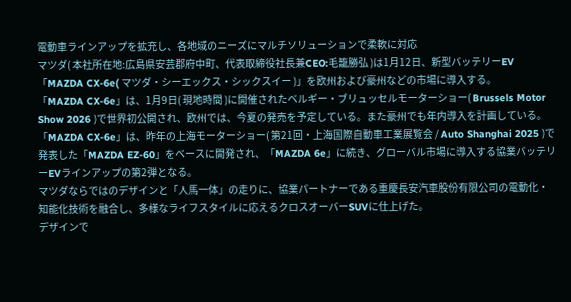電動車ラインアップを拡充し、各地域のニーズにマルチソリューションで柔軟に対応
マツダ( 本社所在地:広島県安芸郡府中町、代表取締役社長兼CEO:毛籠勝弘 )は1月12日、新型バッテリーEV 「MAZDA CX-6e( マツダ・シーエックス・シックスイー )」を欧州および豪州などの市場に導入する。
「MAZDA CX-6e」は、1月9日( 現地時間 )に開催されたベルギー・ブリュッセルモーターショー( Brussels Motor Show 2026 )で世界初公開され、欧州では、今夏の発売を予定している。また豪州でも年内導入を計画している。
「MAZDA CX-6e」は、昨年の上海モーターショー( 第21回・上海国際自動車工業展覧会 / Auto Shanghai 2025 )で発表した「MAZDA EZ-60」をベースに開発され、「MAZDA 6e」に続き、グローバル市場に導入する協業バッテリーEVラインアップの第2弾となる。
マツダならではのデザインと「人馬一体」の走りに、協業パートナーである重慶長安汽車股份有限公司の電動化・知能化技術を融合し、多様なライフスタイルに応えるクロスオーバーSUVに仕上げた。
デザインで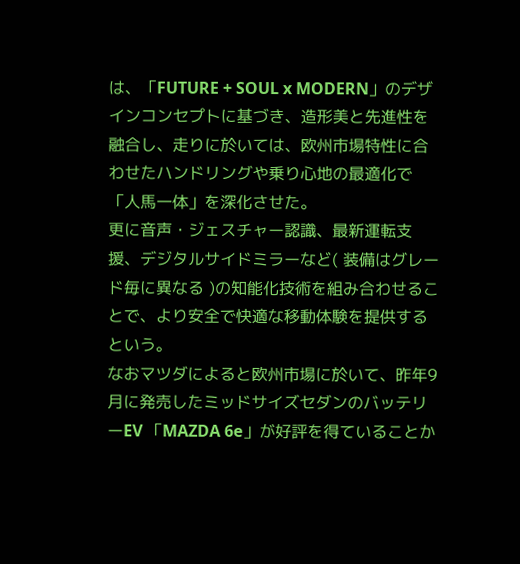は、「FUTURE + SOUL x MODERN」のデザインコンセプトに基づき、造形美と先進性を融合し、走りに於いては、欧州市場特性に合わせたハンドリングや乗り心地の最適化で「人馬一体」を深化させた。
更に音声・ジェスチャー認識、最新運転支援、デジタルサイドミラーなど( 装備はグレード毎に異なる )の知能化技術を組み合わせることで、より安全で快適な移動体験を提供するという。
なおマツダによると欧州市場に於いて、昨年9月に発売したミッドサイズセダンのバッテリーEV 「MAZDA 6e」が好評を得ていることか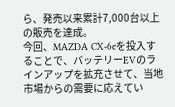ら、発売以来累計7,000台以上の販売を達成。
今回、MAZDA CX-6eを投入することで、バッテリーEVのラインアップを拡充させて、当地市場からの需要に応えてい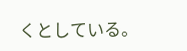くとしている。